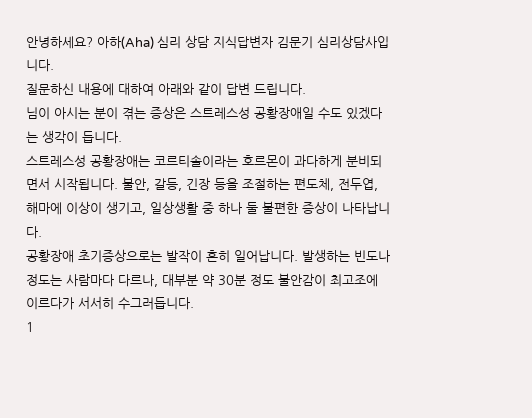안녕하세요? 아하(Aha) 심리 상담 지식답변자 김문기 심리상담사입니다.
질문하신 내용에 대하여 아래와 같이 답변 드립니다.
님이 아시는 분이 겪는 증상은 스트레스성 공황장애일 수도 있겠다는 생각이 듭니다.
스트레스성 공황장애는 코르티솔이라는 호르몬이 과다하게 분비되면서 시작됩니다. 불안, 갈등, 긴장 등을 조절하는 편도체, 전두엽, 해마에 이상이 생기고, 일상생활 중 하나 둘 불편한 증상이 나타납니다.
공황장애 초기증상으로는 발작이 흔히 일어납니다. 발생하는 빈도나 정도는 사람마다 다르나, 대부분 약 30분 정도 불안감이 최고조에 이르다가 서서히 수그러듭니다.
1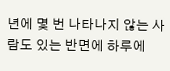년에 몇 번 나타나지 않는 사람도 있는 반면에 하루에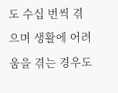도 수십 번씩 겪으며 생활에 어려움을 겪는 경우도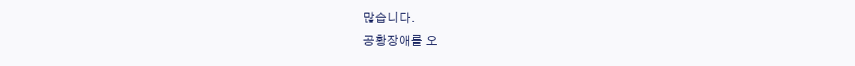많습니다.
공황장애를 오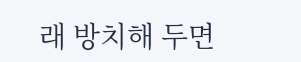래 방치해 두면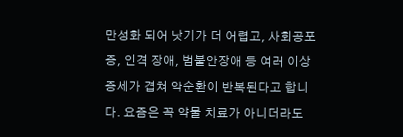만성화 되어 낫기가 더 어렵고, 사회공포증, 인격 장애, 범불안장애 등 여러 이상 증세가 겹쳐 악순환이 반복된다고 합니다. 요즘은 꼭 약물 치료가 아니더라도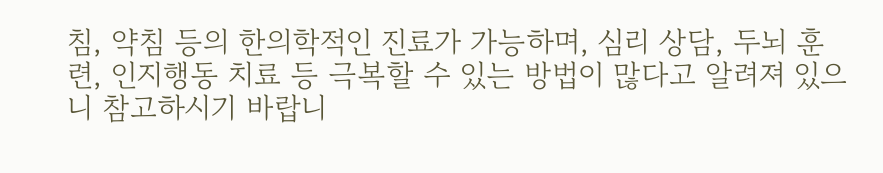침, 약침 등의 한의학적인 진료가 가능하며, 심리 상담, 두뇌 훈련, 인지행동 치료 등 극복할 수 있는 방법이 많다고 알려져 있으니 참고하시기 바랍니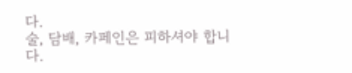다.
술, 담배, 카페인은 피하셔야 합니다.